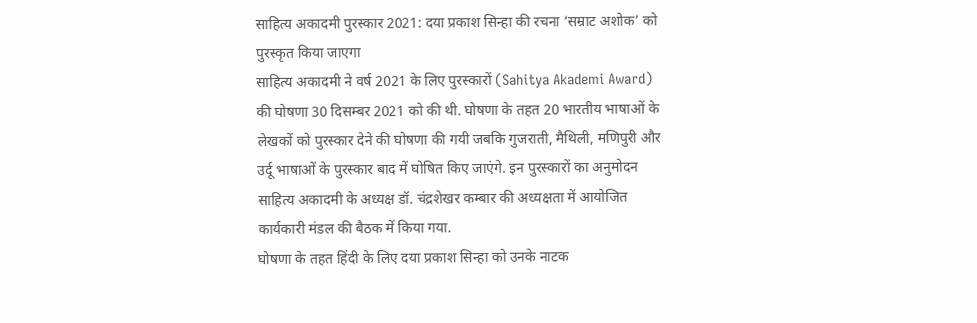साहित्य अकादमी पुरस्कार 2021: दया प्रकाश सिन्हा की रचना ‘सम्राट अशोक’ को पुरस्कृत किया जाएगा
साहित्य अकादमी ने वर्ष 2021 के लिए पुरस्कारों (Sahitya Akademi Award) की घोषणा 30 दिसम्बर 2021 को की थी. घोषणा के तहत 20 भारतीय भाषाओं के लेखकों को पुरस्कार देने की घोषणा की गयी जबकि गुजराती, मैथिली, मणिपुरी और उर्दू भाषाओं के पुरस्कार बाद में घोषित किए जाएंगे. इन पुरस्कारों का अनुमोदन साहित्य अकादमी के अध्यक्ष डॉ. चंद्रशेखर कम्बार की अध्यक्षता में आयोजित कार्यकारी मंडल की बैठक में किया गया.
घोषणा के तहत हिंदी के लिए दया प्रकाश सिन्हा को उनके नाटक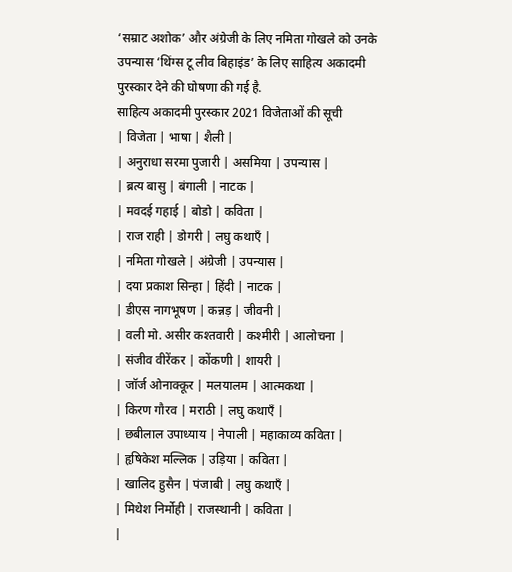‘सम्राट अशोक’ और अंग्रेजी के लिए नमिता गोखले को उनके उपन्यास ‘थिंग्स टू लीव बिहाइंड’ के लिए साहित्य अकादमी पुरस्कार देने की घोषणा की गई है.
साहित्य अकादमी पुरस्कार 2021 विजेताओं की सूची
| विजेता | भाषा | शैली |
| अनुराधा सरमा पुजारी | असमिया | उपन्यास |
| ब्रत्य बासु | बंगाली | नाटक |
| मवदई गहाई | बोडो | कविता |
| राज राही | डोगरी | लघु कथाएँ |
| नमिता गोखले | अंग्रेजी | उपन्यास |
| दया प्रकाश सिन्हा | हिंदी | नाटक |
| डीएस नागभूषण | कन्नड़ | जीवनी |
| वली मो. असीर कश्तवारी | कश्मीरी | आलोचना |
| संजीव वीरेंकर | कोंकणी | शायरी |
| जॉर्ज ओनाक्कूर | मलयालम | आत्मकथा |
| किरण गौरव | मराठी | लघु कथाएँ |
| छबीलाल उपाध्याय | नेपाली | महाकाव्य कविता |
| हृषिकेश मल्लिक | उड़िया | कविता |
| खालिद हुसैन | पंजाबी | लघु कथाएँ |
| मिथेश निर्मोही | राजस्थानी | कविता |
|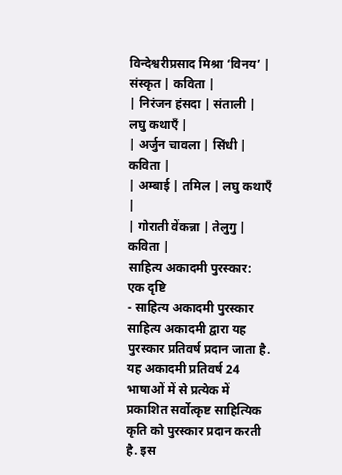विन्देश्वरीप्रसाद मिश्रा ‘विनय’ | संस्कृत | कविता |
| निरंजन हंसदा | संताली | लघु कथाएँ |
| अर्जुन चावला | सिंधी | कविता |
| अम्बाई | तमिल | लघु कथाएँ |
| गोराती वेंकन्ना | तेलुगु | कविता |
साहित्य अकादमी पुरस्कार: एक दृष्टि
- साहित्य अकादमी पुरस्कार साहित्य अकादमी द्वारा यह पुरस्कार प्रतिवर्ष प्रदान जाता है. यह अकादमी प्रतिवर्ष 24 भाषाओं में से प्रत्येक में प्रकाशित सर्वोत्कृष्ट साहित्यिक कृति को पुरस्कार प्रदान करती है. इस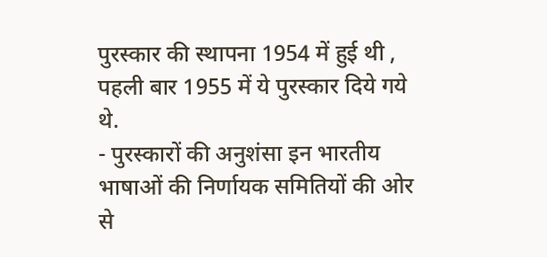पुरस्कार की स्थापना 1954 में हुई थी , पहली बार 1955 में ये पुरस्कार दिये गये थे.
- पुरस्कारों की अनुशंसा इन भारतीय भाषाओं की निर्णायक समितियों की ओर से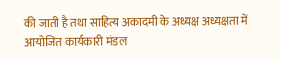की जाती है तथा साहित्य अकादमी के अध्यक्ष अध्यक्षता में आयोजित कार्यकारी मंडल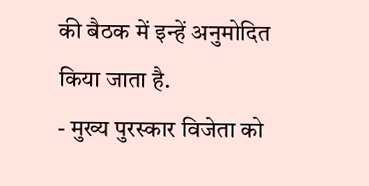की बैठक में इन्हें अनुमोदित किया जाता है.
- मुख्य पुरस्कार विजेता को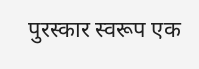पुरस्कार स्वरूप एक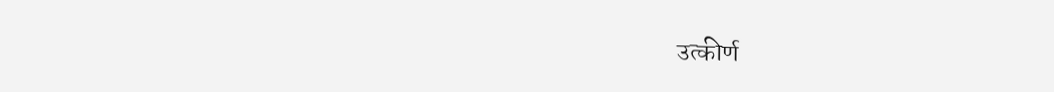उत्कीर्ण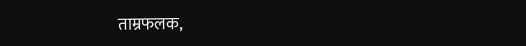ताम्रफलक,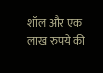शॉल और एक लाख रुपये की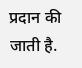प्रदान की जाती है.